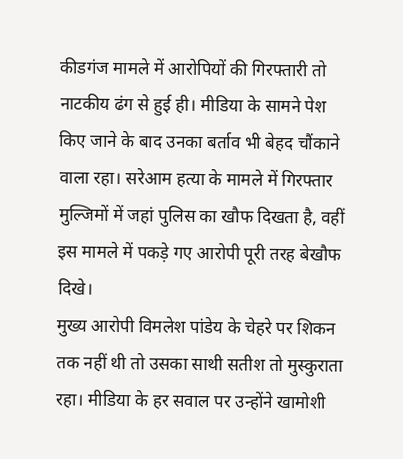कीडगंज मामले में आरोपियों की गिरफ्तारी तो नाटकीय ढंग से हुई ही। मीडिया के सामने पेश किए जाने के बाद उनका बर्ताव भी बेहद चौंकाने वाला रहा। सरेआम हत्या के मामले में गिरफ्तार मुल्जिमों में जहां पुलिस का खौफ दिखता है, वहीं इस मामले में पकड़े गए आरोपी पूरी तरह बेखौफ दिखे।
मुख्य आरोपी विमलेश पांडेय के चेहरे पर शिकन तक नहीं थी तो उसका साथी सतीश तो मुस्कुराता रहा। मीडिया के हर सवाल पर उन्होंने खामोशी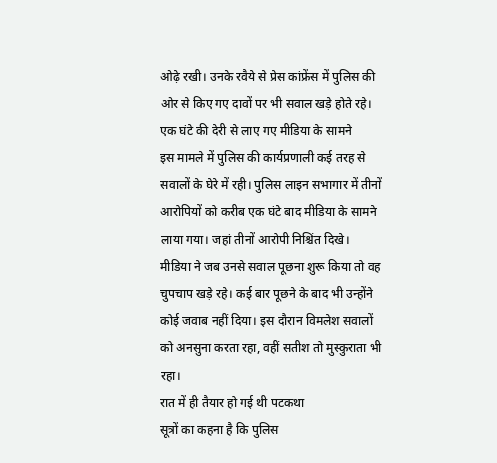ओढ़े रखी। उनके रवैये से प्रेस कांफ्रेंस में पुलिस की ओर से किए गए दावों पर भी सवाल खड़े होते रहे।
एक घंटे की देरी से लाए गए मीडिया के सामने
इस मामले में पुलिस की कार्यप्रणाली कई तरह से सवालों के घेरे में रही। पुलिस लाइन सभागार में तीनों आरोपियों को करीब एक घंटे बाद मीडिया के सामने लाया गया। जहां तीनों आरोपी निश्चिंत दिखे। मीडिया ने जब उनसे सवाल पूछना शुरू किया तो वह चुपचाप खड़े रहे। कई बार पूछने के बाद भी उन्होंने कोई जवाब नहीं दिया। इस दौरान विमलेश सवालों को अनसुना करता रहा, वहीं सतीश तो मुस्कुराता भी रहा।
रात में ही तैयार हो गई थी पटकथा
सूत्रों का कहना है कि पुलिस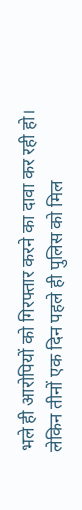भले ही आरोपियों को गिरफ्तार करने का दावा कर रही हो। लेकिन तीनों एक दिन पहले ही पुलिस को मिल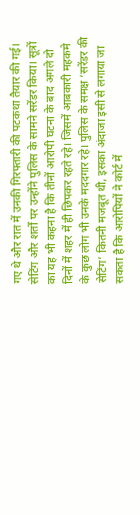गए थे और रात में उनकी गिरफ्तारी की पटकथा तैयार की गई। सेटिंग और शर्तों पर उन्होंने पुलिस के सामने सरेंडर किया। सूत्रों का यह भी कहना है कि तीनों आरोपी घटना के बाद अगले दो दिनों में शहर में ही छिपकर रहते रहे। जिसमें आबकारी महकमे के कुछ लोग भी उनके मददगार रहे। पुलिस के समक्ष ‘सरेंडर की सेटिंग’ कितनी मजबूत थी, इसका अंदाजा इसी से लगाया जा सकता है कि आरोपियों ने कोर्ट में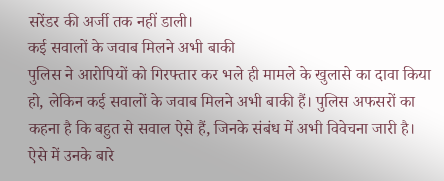सरेंडर की अर्जी तक नहीं डाली।
कई सवालों के जवाब मिलने अभी बाकी
पुलिस ने आरोपियों को गिरफ्तार कर भले ही मामले के खुलासे का दावा किया हो, लेकिन कई सवालों के जवाब मिलने अभी बाकी हैं। पुलिस अफसरों का कहना है कि बहुत से सवाल ऐसे हैं, जिनके संबंध में अभी विवेचना जारी है। ऐसे में उनके बारे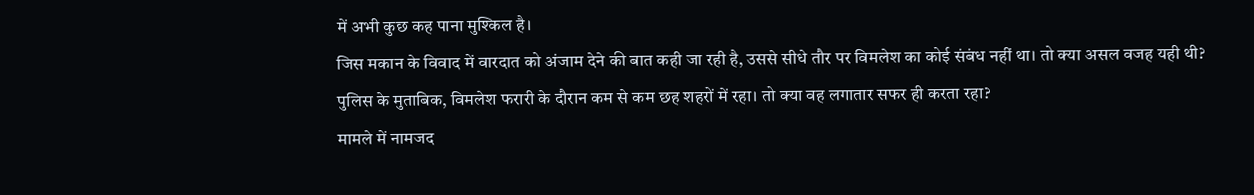में अभी कुछ कह पाना मुश्किल है।
जिस मकान के विवाद में वारदात को अंजाम देने की बात कही जा रही है, उससे सीधे तौर पर विमलेश का कोई संबंध नहीं था। तो क्या असल वजह यही थी?
पुलिस के मुताबिक, विमलेश फरारी के दौरान कम से कम छह शहरों में रहा। तो क्या वह लगातार सफर ही करता रहा?
मामले में नामजद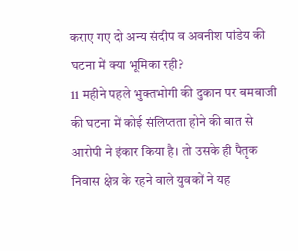कराए गए दो अन्य संदीप व अवनीश पांडेय की घटना में क्या भूमिका रही?
11 महीने पहले भुक्तभोगी की दुकान पर बमबाजी की घटना में कोई संलिप्तता होने की बात से आरोपी ने इंकार किया है। तो उसके ही पैतृक निवास क्षेत्र के रहने वाले युवकों ने यह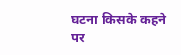घटना किसके कहने पर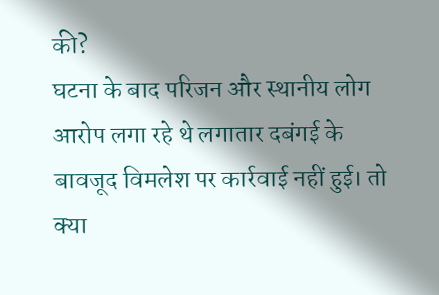की?
घटना के बाद परिजन और स्थानीय लोग आरोप लगा रहे थे लगातार दबंगई के बावजूद विमलेश पर कार्रवाई नहीं हुई। तो क्या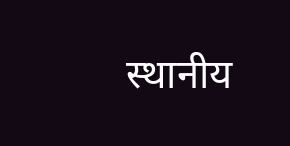स्थानीय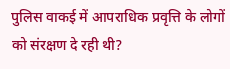पुलिस वाकई में आपराधिक प्रवृत्ति के लोगों को संरक्षण दे रही थी?